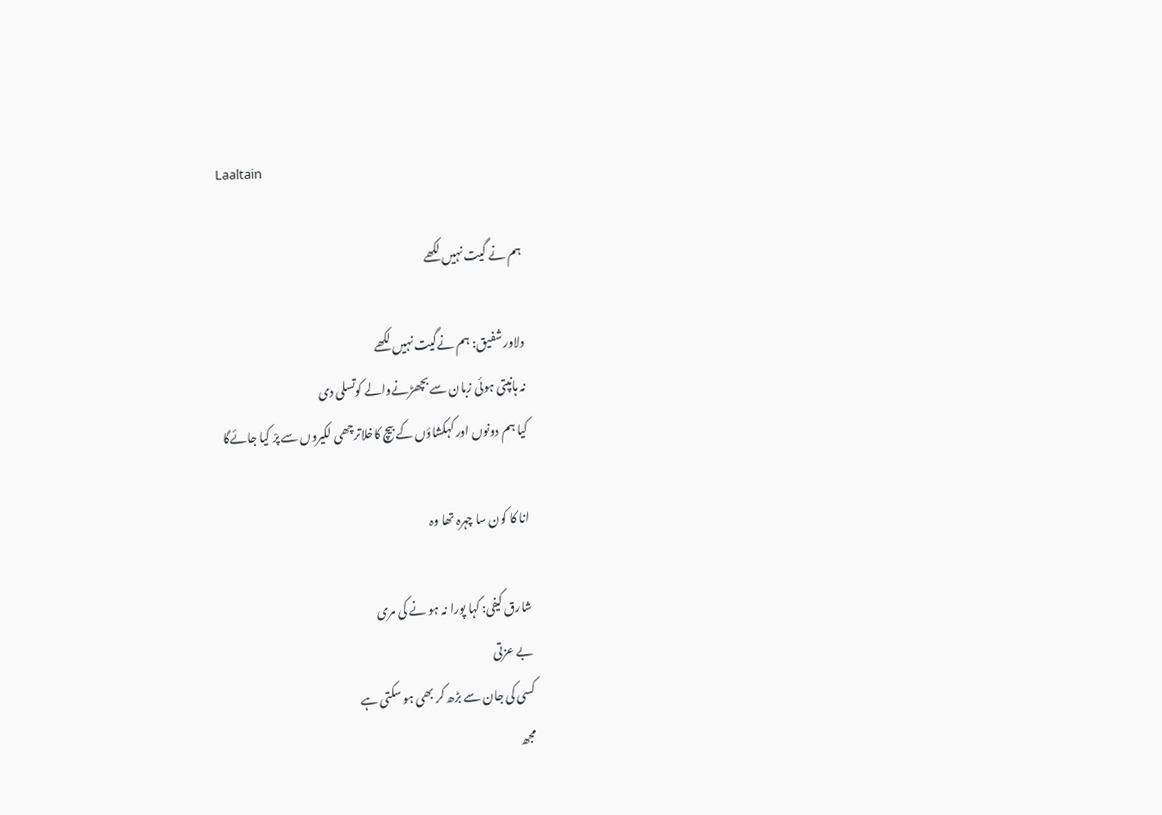Laaltain

ہم نے گیت نہیں لکھے

دلاور شفیق: ہم نےگیت نہیں لکھے
نہ ہانپتی ہوئی زبان سے بچھڑنےوالے کوتسلی دی
کیا ہم دونوں اور کہکشاؤں کے بیچ کاخلاترچھی لکیروں سے پرْ کیا جائےگا

انا کا کون سا چہرہ تھا وہ

شارق کیفی: کہا پورا نہ ہو نے کی مری
بے عزتی
کسی کی جان سے بڑھ کر بھی ہو سکتی ہے
مجھ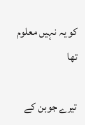کو یہ نہیں معلوم تھا

تیرے جوبن کے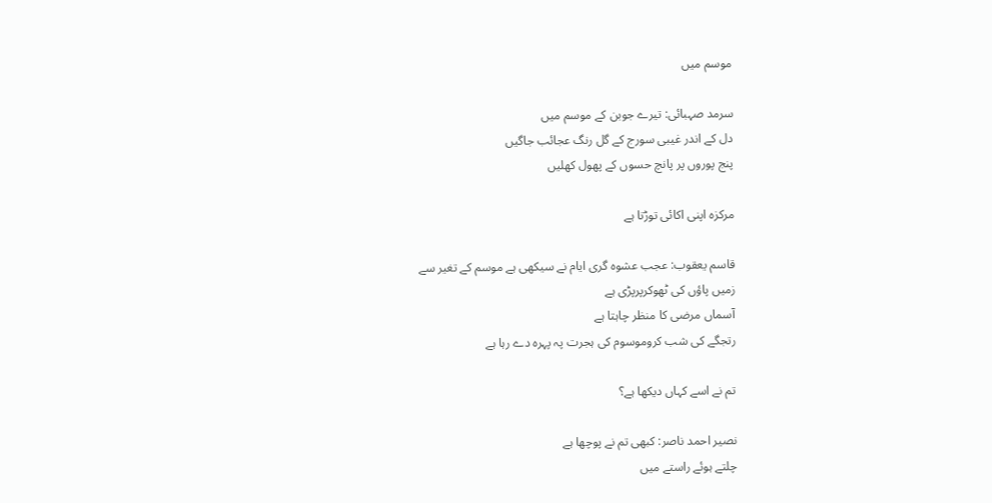موسم میں

سرمد صہبائی: تیرے جوبن کے موسم میں
دل کے اندر غیبی سورج کے گل رنگ عجائب جاگیں
پنج پوروں پر پانچ حسوں کے پھول کھلیں

مرکزہ اپنی اکائی توڑتا ہے

قاسم یعقوب: عجب عشوہ گری ایام نے سیکھی ہے موسم کے تغیر سے
زمیں پاؤں کی ٹھوکرپرپڑی ہے
آسماں مرضی کا منظر چاہتا ہے
رتجگے کی شب کروموسوم کی ہجرت پہ پہرہ دے رہا ہے

تم نے اسے کہاں دیکھا ہے؟

نصیر احمد ناصر: کبھی تم نے پوچھا ہے
چلتے ہوئے راستے میں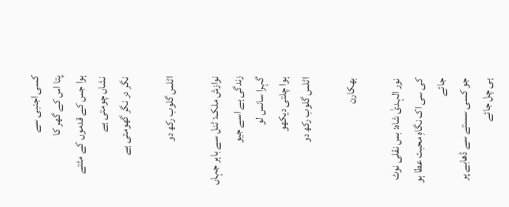کسی اجنبی سے
پتا اس کے گھر کا
ہوا جس کے قدموں کے مٹتے
نشاں چومتی ہے
نگر در نگر گھومتی ہے

اٹلس گلوب رکھ دو

نوازش ملک: ٹنل سے باہر جہاں زندگی ہے اسے جیو
گہرا سانس لو
ہوا چلتی دیکھو
اٹلس گلوب رکھ دو

بھکارن

نور الہدیٰ شاہ: بس نقلی نوٹ کی سی اک نگاہِ محبت عطا ہو جائے
جو کسی سستے سے ڈھابے پر ہی چل جائے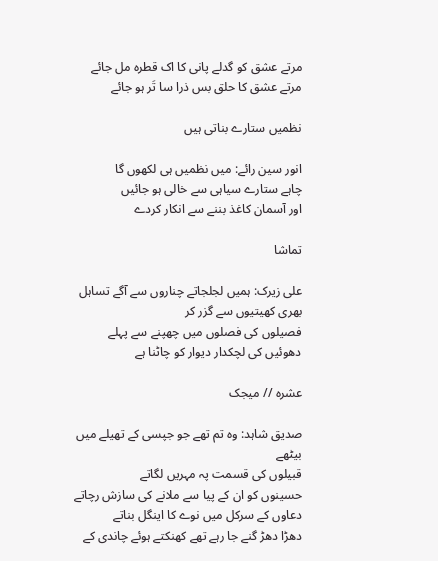مرتے عشق کو گدلے پانی کا اک قطرہ مل جائے
مرتے عشق کا حلق بس ذرا سا تَر ہو جائے

نظمیں ستارے بناتی ہیں

انور سین رائے: میں نظمیں ہی لکھوں گا
چاہے ستارے سیاہی سے خالی ہو جائیں
اور آسمان کاغذ بننے سے انکار کردے

تماشا

علی زیرک: ہمیں لجلجاتے چناروں سے آگے تساہل بھری کھیتیوں سے گزر کر
فصیلوں کی فصلوں میں چھپنے سے پہلے
دھوئیں کی لچکدار دیوار کو چاٹنا ہے

عشرہ // میجک

صدیق شاہد: وہ تم تھے جو جپسی کے تھیلے میں بیٹھے
قبیلوں کی قسمت پہ مہریں لگاتے
حسینوں کو ان کے پیا سے ملانے کی سازش رچاتے
دعاوں کے سرکل میں نوے کا اینگل بناتے
دھڑا دھڑ گنے جا رہے تھے کھنکتے ہوئے چاندی کے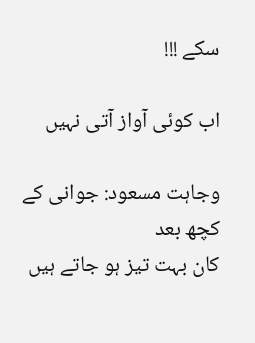سکے !!!

اب کوئی آواز آتی نہیں

وجاہت مسعود: جوانی کے کچھ بعد
کان بہت تیز ہو جاتے ہیں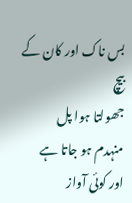بس ناک اور کان کے بیچ
جھولتا ہوا پل
منہدم ہو جاتا ہے
اور کوئی آواز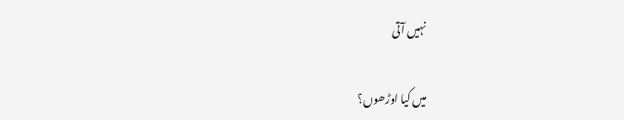نہیں آتی

میں کیا اوڑھوں؟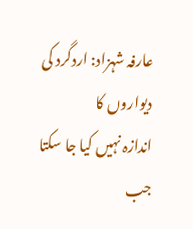عارفہ شہزاد: اردگرد کی دیواروں کا
اندازہ نہیں کیا جا سکتا
جب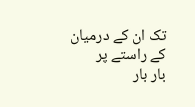تک ان کے درمیان کے راستے پر
بار بار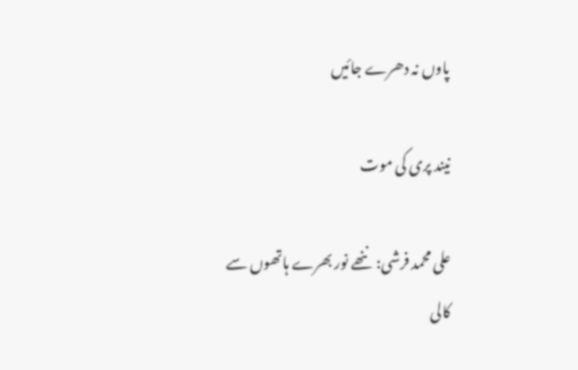پاوں نہ دھرے جائیں

نیند پری کی موت

علی محمد فرشی: ننھے نور بھرے ہاتھوں سے
کالی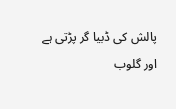پالش کی ڈبیا گر پڑتی ہے
اور گلوب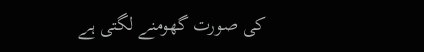کی صورت گھومنے لگتی ہے